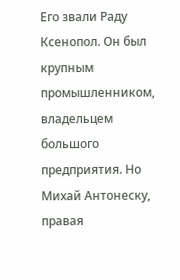Его звали Раду Ксенопол. Он был крупным промышленником, владельцем большого предприятия. Но Михай Антонеску, правая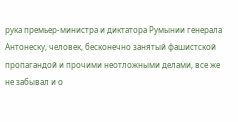рука премьер-министра и диктатора Румынии генерала Антонеску, человек, бесконечно занятый фашистской пропагандой и прочими неотложными делами, все же не забывал и о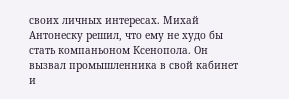своих личных интересах. Михай Антонеску решил, что ему не худо бы стать компаньоном Ксенопола. Он вызвал промышленника в свой кабинет и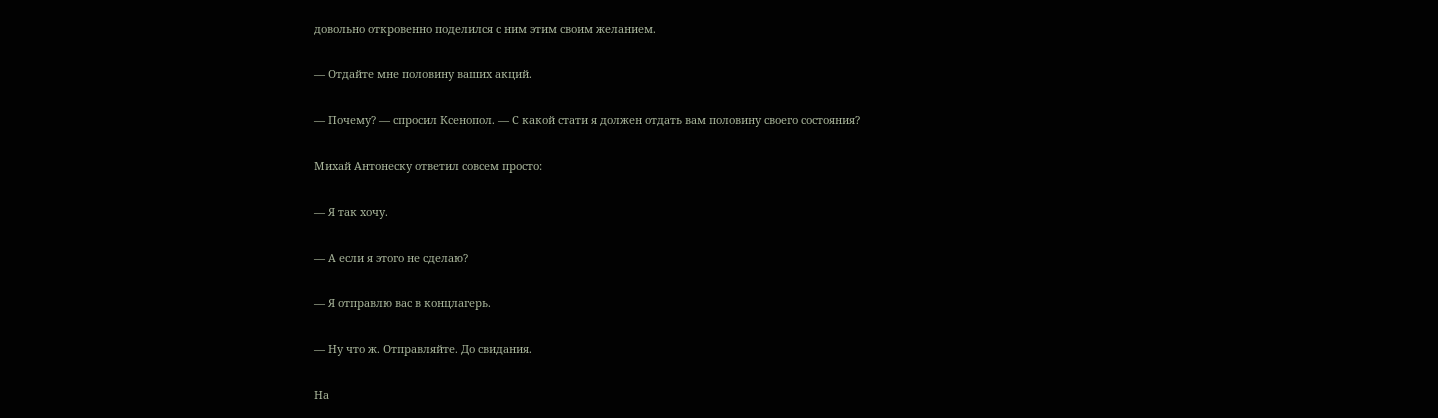довольно откровенно поделился с ним этим своим желанием.

— Отдайте мне половину ваших акций.

— Почему? — спросил Ксенопол. — С какой стати я должен отдать вам половину своего состояния?

Михай Антонеску ответил совсем просто:

— Я так хочу.

— А если я этого не сделаю?

— Я отправлю вас в концлагерь.

— Ну что ж. Отправляйте. До свидания.

На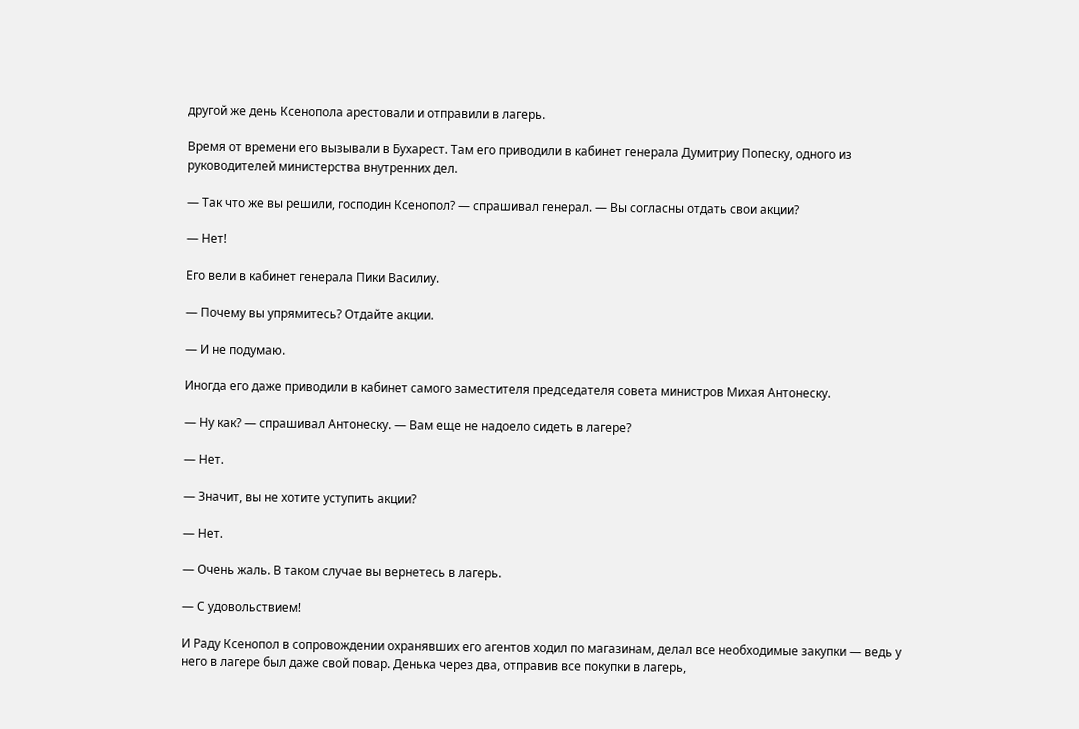другой же день Ксенопола арестовали и отправили в лагерь.

Время от времени его вызывали в Бухарест. Там его приводили в кабинет генерала Думитриу Попеску, одного из руководителей министерства внутренних дел.

— Так что же вы решили, господин Ксенопол? — спрашивал генерал. — Вы согласны отдать свои акции?

— Нет!

Его вели в кабинет генерала Пики Василиу.

— Почему вы упрямитесь? Отдайте акции.

— И не подумаю.

Иногда его даже приводили в кабинет самого заместителя председателя совета министров Михая Антонеску.

— Ну как? — спрашивал Антонеску. — Вам еще не надоело сидеть в лагере?

— Нет.

— Значит, вы не хотите уступить акции?

— Нет.

— Очень жаль. В таком случае вы вернетесь в лагерь.

— С удовольствием!

И Раду Ксенопол в сопровождении охранявших его агентов ходил по магазинам, делал все необходимые закупки — ведь у него в лагере был даже свой повар. Денька через два, отправив все покупки в лагерь,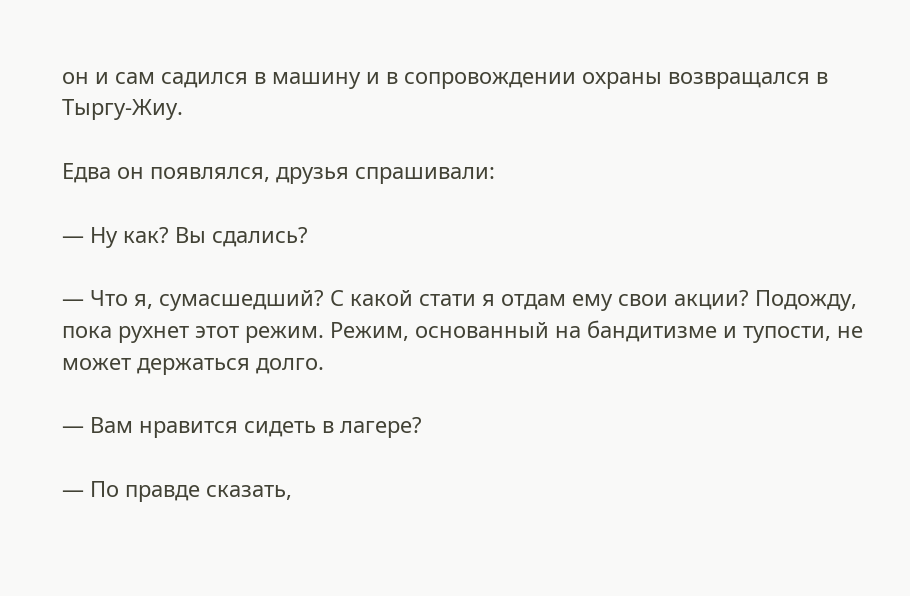он и сам садился в машину и в сопровождении охраны возвращался в Тыргу-Жиу.

Едва он появлялся, друзья спрашивали:

— Ну как? Вы сдались?

— Что я, сумасшедший? С какой стати я отдам ему свои акции? Подожду, пока рухнет этот режим. Режим, основанный на бандитизме и тупости, не может держаться долго.

— Вам нравится сидеть в лагере?

— По правде сказать,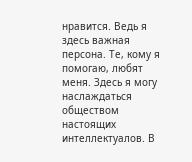нравится. Ведь я здесь важная персона. Те, кому я помогаю, любят меня. Здесь я могу наслаждаться обществом настоящих интеллектуалов. В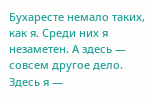Бухаресте немало таких, как я. Среди них я незаметен. А здесь — совсем другое дело. Здесь я —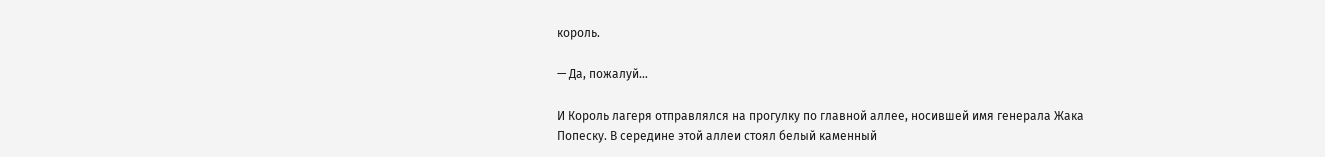король.

— Да, пожалуй…

И Король лагеря отправлялся на прогулку по главной аллее, носившей имя генерала Жака Попеску. В середине этой аллеи стоял белый каменный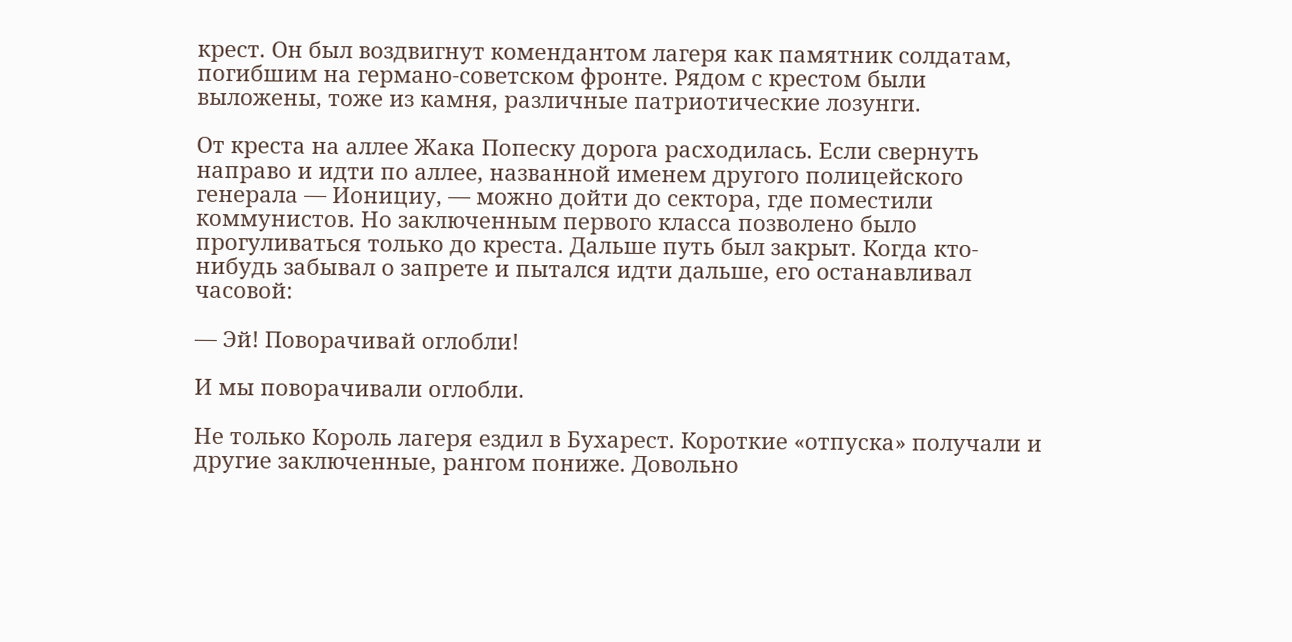крест. Он был воздвигнут комендантом лагеря как памятник солдатам, погибшим на германо-советском фронте. Рядом с крестом были выложены, тоже из камня, различные патриотические лозунги.

От креста на аллее Жака Попеску дорога расходилась. Если свернуть направо и идти по аллее, названной именем другого полицейского генерала — Ионициу, — можно дойти до сектора, где поместили коммунистов. Но заключенным первого класса позволено было прогуливаться только до креста. Дальше путь был закрыт. Когда кто-нибудь забывал о запрете и пытался идти дальше, его останавливал часовой:

— Эй! Поворачивай оглобли!

И мы поворачивали оглобли.

Не только Король лагеря ездил в Бухарест. Короткие «отпуска» получали и другие заключенные, рангом пониже. Довольно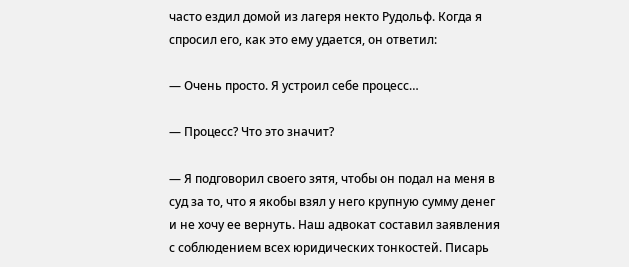часто ездил домой из лагеря некто Рудольф. Когда я спросил его, как это ему удается, он ответил:

— Очень просто. Я устроил себе процесс…

— Процесс? Что это значит?

— Я подговорил своего зятя, чтобы он подал на меня в суд за то, что я якобы взял у него крупную сумму денег и не хочу ее вернуть. Наш адвокат составил заявления с соблюдением всех юридических тонкостей. Писарь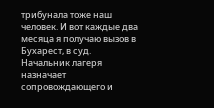трибунала тоже наш человек. И вот каждые два месяца я получаю вызов в Бухарест, в суд. Начальник лагеря назначает сопровождающего и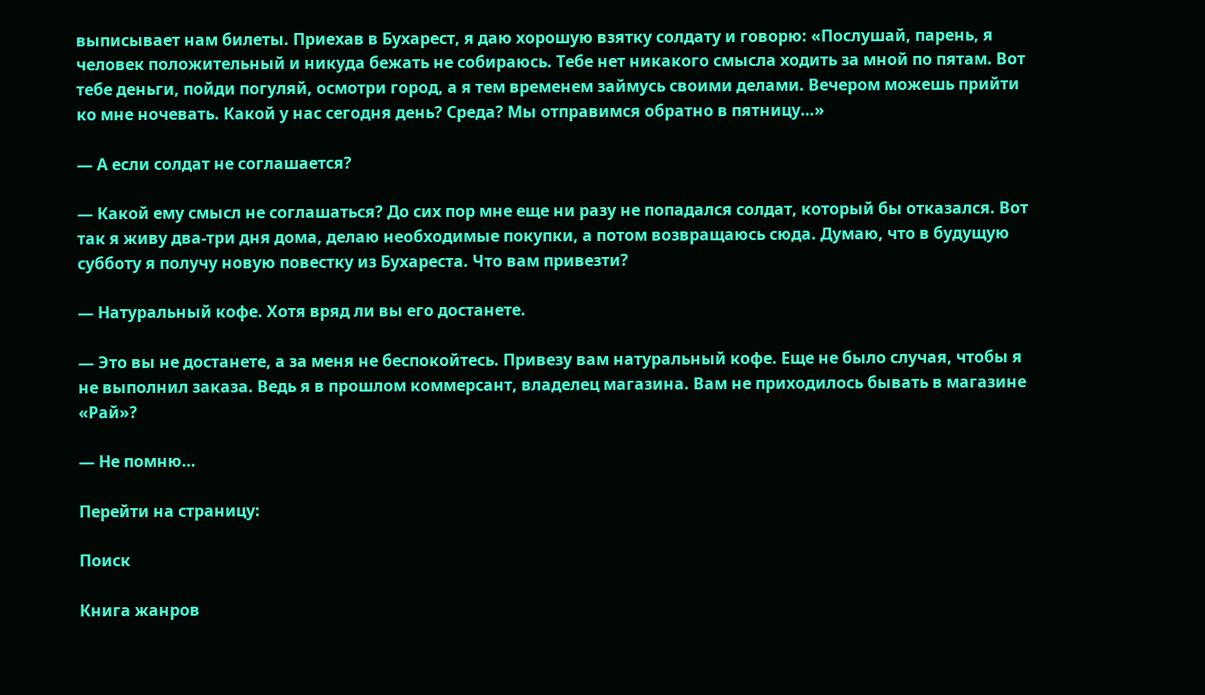выписывает нам билеты. Приехав в Бухарест, я даю хорошую взятку солдату и говорю: «Послушай, парень, я человек положительный и никуда бежать не собираюсь. Тебе нет никакого смысла ходить за мной по пятам. Вот тебе деньги, пойди погуляй, осмотри город, а я тем временем займусь своими делами. Вечером можешь прийти ко мне ночевать. Какой у нас сегодня день? Среда? Мы отправимся обратно в пятницу…»

— А если солдат не соглашается?

— Какой ему смысл не соглашаться? До сих пор мне еще ни разу не попадался солдат, который бы отказался. Вот так я живу два-три дня дома, делаю необходимые покупки, а потом возвращаюсь сюда. Думаю, что в будущую субботу я получу новую повестку из Бухареста. Что вам привезти?

— Натуральный кофе. Хотя вряд ли вы его достанете.

— Это вы не достанете, а за меня не беспокойтесь. Привезу вам натуральный кофе. Еще не было случая, чтобы я не выполнил заказа. Ведь я в прошлом коммерсант, владелец магазина. Вам не приходилось бывать в магазине «Рай»?

— Не помню…

Перейти на страницу:

Поиск

Книга жанров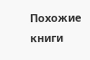Похожие книги